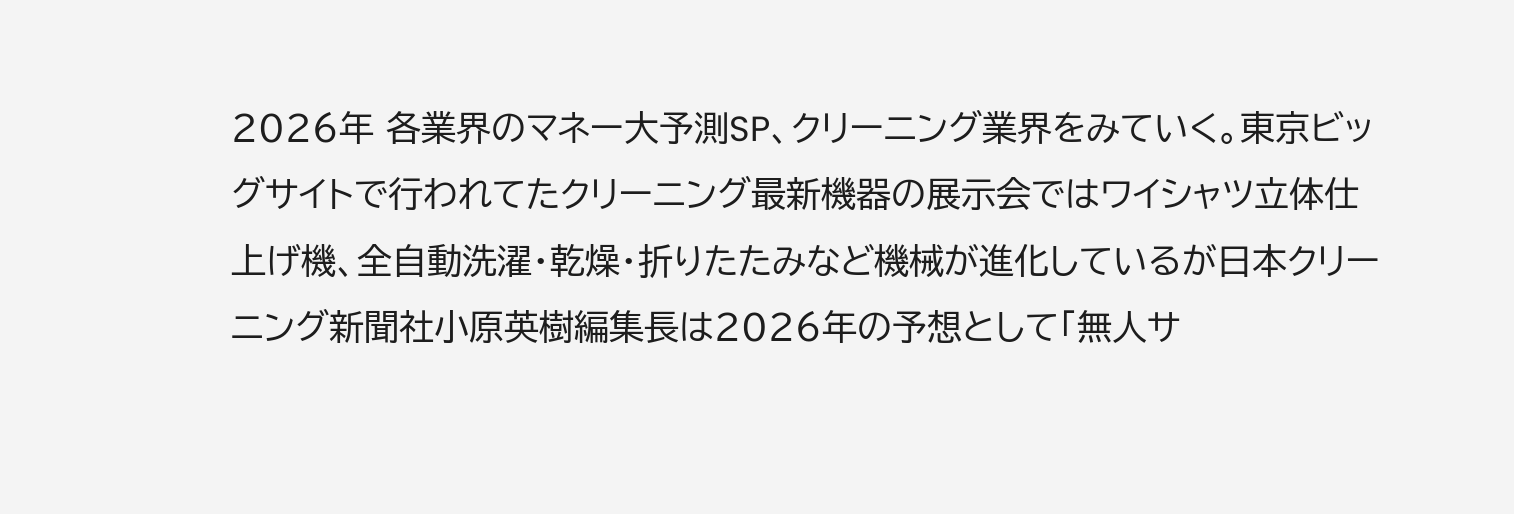2026年 各業界のマネー大予測SP、クリーニング業界をみていく。東京ビッグサイトで行われてたクリーニング最新機器の展示会ではワイシャツ立体仕上げ機、全自動洗濯・乾燥・折りたたみなど機械が進化しているが日本クリーニング新聞社小原英樹編集長は2026年の予想として「無人サ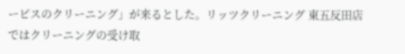ービスのクリーニング」が来るとした。リッツクリーニング 東五反田店ではクリーニングの受け取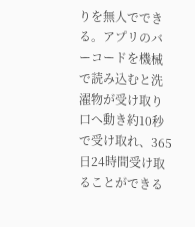りを無人でできる。アプリのバーコードを機械で読み込むと洗濯物が受け取り口へ動き約10秒で受け取れ、365日24時間受け取ることができる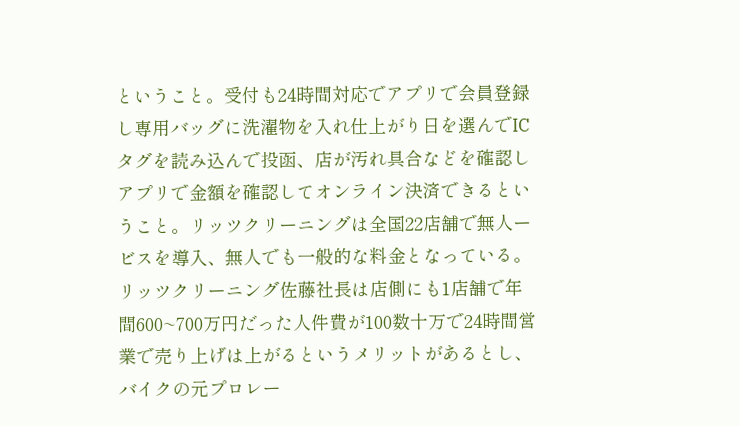ということ。受付も24時間対応でアプリで会員登録し専用バッグに洗濯物を入れ仕上がり日を選んでICタグを読み込んで投函、店が汚れ具合などを確認しアプリで金額を確認してオンライン決済できるということ。リッツクリーニングは全国22店舗で無人ービスを導入、無人でも一般的な料金となっている。リッツクリーニング佐藤社長は店側にも1店舗で年間600~700万円だった人件費が100数十万で24時間営業で売り上げは上がるというメリットがあるとし、バイクの元プロレー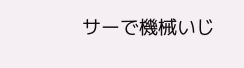サーで機械いじ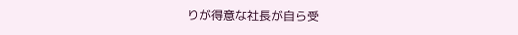りが得意な社長が自ら受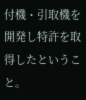付機・引取機を開発し特許を取得したということ。